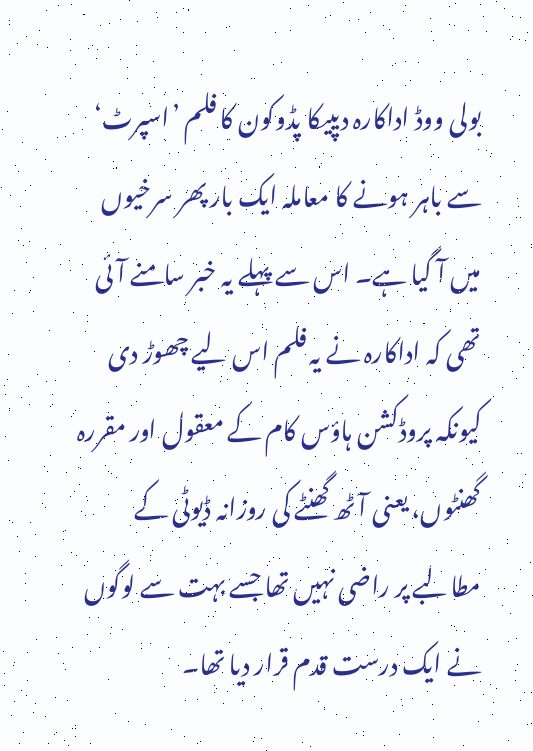بولی ووڈ اداکارہ دیپیکا پڈوکون کا فلم ’اسپرٹ‘ سے باہر ہونے کا معاملہ ایک بار پھر سرخیوں میں آ گیا ہے۔ اس سے پہلے یہ خبر سامنے آئی تھی کہ اداکارہ نے یہ فلم اس لیے چھوڑ دی کیونکہ پروڈکشن ہاؤس کام کے معقول اور مقررہ گھنٹوں، یعنی آٹھ گھنٹے کی روزانہ ڈیوٹی کے مطالبے پر راضی نہیں تھا جسے بہت سے لوگوں نے ایک درست قدم قرار دیا تھا۔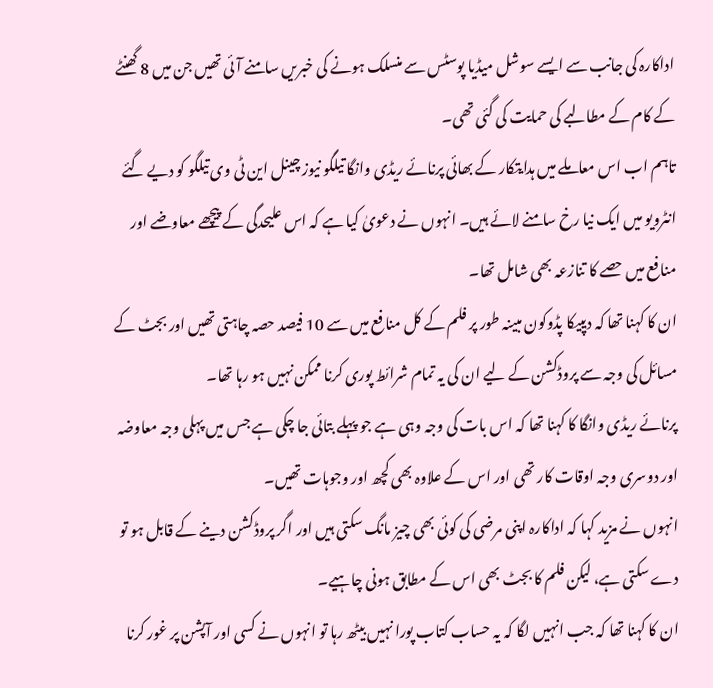اداکارہ کی جانب سے ایسے سوشل میڈیا پوسٹس سے منسلک ہونے کی خبریں سامنے آئی تھیں جن میں 8 گھنٹے کے کام کے مطالبے کی حمایت کی گئی تھی۔
تاہم اب اس معاملے میں ہدایتکار کے بھائی پرنائے ریڈی وانگا تیلگو نیوز چینل این ٹی وی تیلگو کو دیے گئے انٹرویو میں ایک نیا رخ سامنے لائے ہیں۔ انہوں نے دعویٰ کیا ہے کہ اس علیحدگی کے پیچھے معاوضے اور منافع میں حصے کا تنازعہ بھی شامل تھا۔
ان کا کہنا تھا کہ دیپیکا پڈوکون مبینہ طور پر فلم کے کل منافع میں سے 10 فیصد حصہ چاہتی تھیں اور بجٹ کے مسائل کی وجہ سے پروڈکشن کے لیے ان کی یہ تمام شرائط پوری کرنا ممکن نہیں ہو رہا تھا۔
پرنائے ریڈی وانگا کا کہنا تھا کہ اس بات کی وجہ وہی ہے جو پہلے بتائی جا چکی ہے جس میں پہلی وجہ معاوضہ اور دوسری وجہ اوقات کار تھی اور اس کے علاوہ بھی کچھ اور وجوہات تھیں۔
انہوں نے مزید کہا کہ اداکارہ اپنی مرضی کی کوئی بھی چیز مانگ سکتی ہیں اور اگر پروڈکشن دینے کے قابل ہو تو دے سکتی ہے، لیکن فلم کا بجٹ بھی اس کے مطابق ہونی چاہیے۔
ان کا کہنا تھا کہ جب انہیں لگا کہ یہ حساب کتاب پورا نہیں بیٹھ رہا تو انہوں نے کسی اور آپشن پر غور کرنا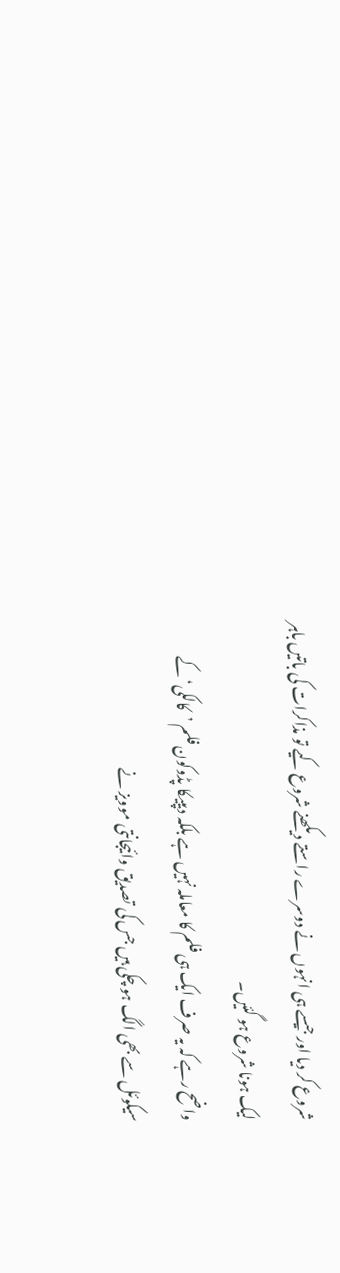شروع کر دیا اور جیسے ہی انہوں نے دوسرے راستے دیکھنے شروع کیے تو مذاکرات کی باتیں باہر لیک ہونا شروع ہو گئیں۔
واضح رہے کہ یہ صرف ایک ہی فلم کا معاملہ نہیں ہے بلکہ دیپیکا پڈوکون فلم ’کالکی‘ کے سیکوئل سے بھی الگ ہو چکی ہیں جس کی تصدیق وائیجانتی موویز نے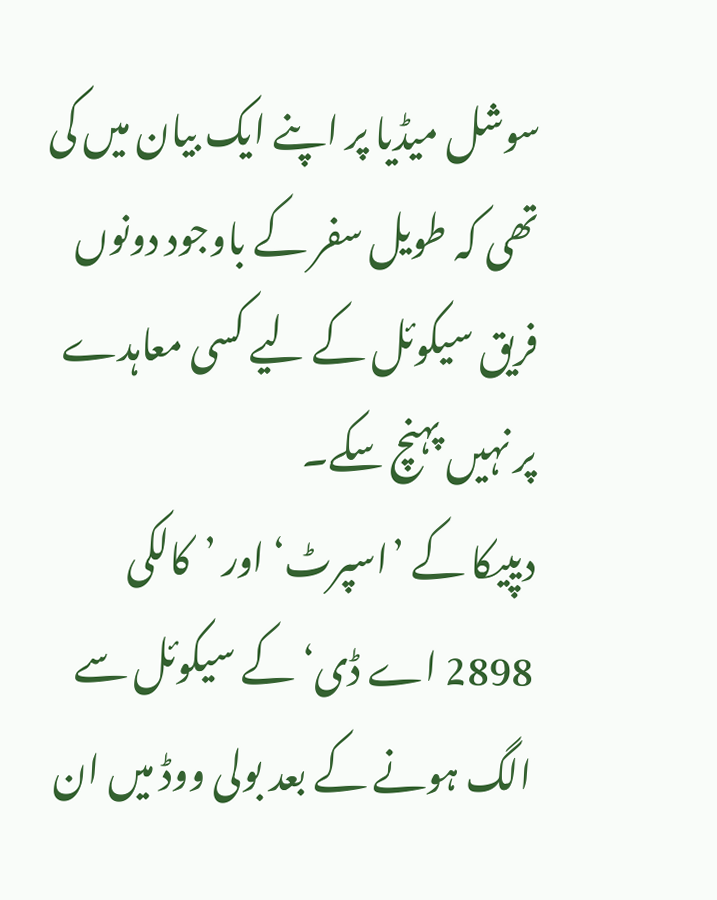سوشل میڈیا پر اپنے ایک بیان میں کی تھی کہ طویل سفر کے باوجود دونوں فریق سیکوئل کے لیے کسی معاہدے پر نہیں پہنچ سکے۔
دیپیکا کے ’اسپرٹ‘ اور ’کالکی 2898 اے ڈی‘ کے سیکوئل سے الگ ہونے کے بعد بولی ووڈ میں ان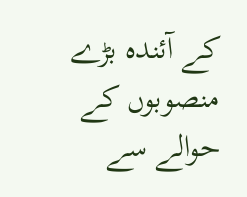کے آئندہ بڑے منصوبوں کے حوالے سے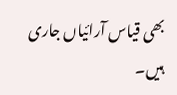بھی قیاس آرائیاں جاری ہیں۔